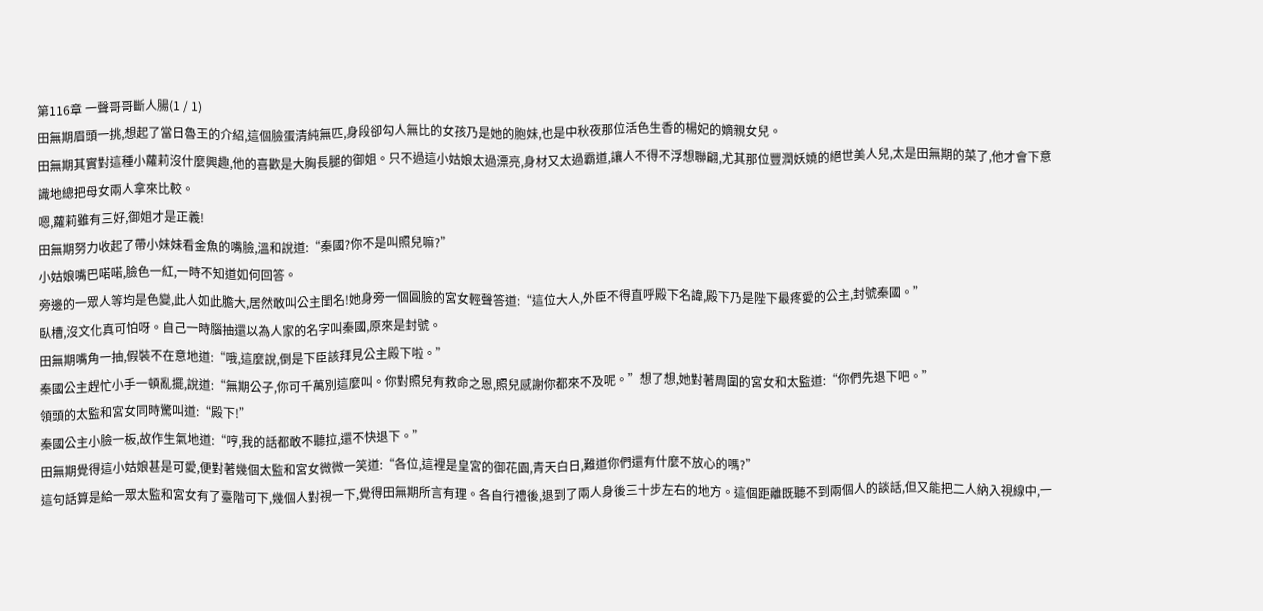第116章 一聲哥哥斷人腸(1 / 1)
田無期眉頭一挑,想起了當日魯王的介紹,這個臉蛋清純無匹,身段卻勾人無比的女孩乃是她的胞妹,也是中秋夜那位活色生香的楊妃的嫡親女兒。
田無期其實對這種小蘿莉沒什麼興趣,他的喜歡是大胸長腿的御姐。只不過這小姑娘太過漂亮,身材又太過霸道,讓人不得不浮想聯翩,尤其那位豐潤妖嬈的絕世美人兒,太是田無期的菜了,他才會下意識地總把母女兩人拿來比較。
嗯,蘿莉雖有三好,御姐才是正義!
田無期努力收起了帶小妹妹看金魚的嘴臉,溫和說道:“秦國?你不是叫照兒嘛?”
小姑娘嘴巴喏喏,臉色一紅,一時不知道如何回答。
旁邊的一眾人等均是色變,此人如此膽大,居然敢叫公主閨名!她身旁一個圓臉的宮女輕聲答道:“這位大人,外臣不得直呼殿下名諱,殿下乃是陛下最疼愛的公主,封號秦國。”
臥槽,沒文化真可怕呀。自己一時腦抽還以為人家的名字叫秦國,原來是封號。
田無期嘴角一抽,假裝不在意地道:“哦,這麼說,倒是下臣該拜見公主殿下啦。”
秦國公主趕忙小手一頓亂擺,說道:“無期公子,你可千萬別這麼叫。你對照兒有救命之恩,照兒感謝你都來不及呢。”想了想,她對著周圍的宮女和太監道:“你們先退下吧。”
領頭的太監和宮女同時驚叫道:“殿下!”
秦國公主小臉一板,故作生氣地道:“哼,我的話都敢不聽拉,還不快退下。”
田無期覺得這小姑娘甚是可愛,便對著幾個太監和宮女微微一笑道:“各位,這裡是皇宮的御花園,青天白日,難道你們還有什麼不放心的嗎?”
這句話算是給一眾太監和宮女有了臺階可下,幾個人對視一下,覺得田無期所言有理。各自行禮後,退到了兩人身後三十步左右的地方。這個距離既聽不到兩個人的談話,但又能把二人納入視線中,一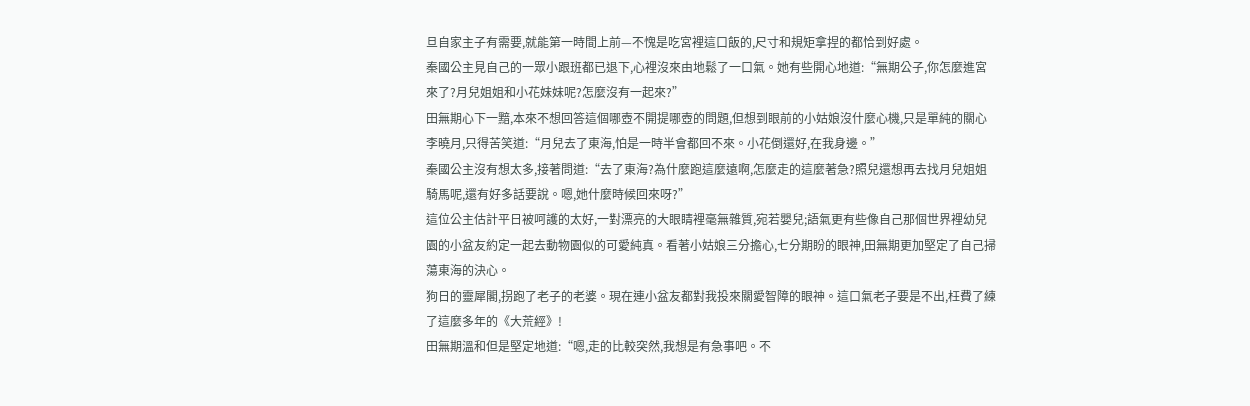旦自家主子有需要,就能第一時間上前—不愧是吃宮裡這口飯的,尺寸和規矩拿捏的都恰到好處。
秦國公主見自己的一眾小跟班都已退下,心裡沒來由地鬆了一口氣。她有些開心地道:“無期公子,你怎麼進宮來了?月兒姐姐和小花妹妹呢?怎麼沒有一起來?”
田無期心下一黯,本來不想回答這個哪壺不開提哪壺的問題,但想到眼前的小姑娘沒什麼心機,只是單純的關心李曉月,只得苦笑道:“月兒去了東海,怕是一時半會都回不來。小花倒還好,在我身邊。”
秦國公主沒有想太多,接著問道:“去了東海?為什麼跑這麼遠啊,怎麼走的這麼著急?照兒還想再去找月兒姐姐騎馬呢,還有好多話要說。嗯,她什麼時候回來呀?”
這位公主估計平日被呵護的太好,一對漂亮的大眼睛裡毫無雜質,宛若嬰兒;語氣更有些像自己那個世界裡幼兒園的小盆友約定一起去動物園似的可愛純真。看著小姑娘三分擔心,七分期盼的眼神,田無期更加堅定了自己掃蕩東海的決心。
狗日的靈犀閣,拐跑了老子的老婆。現在連小盆友都對我投來關愛智障的眼神。這口氣老子要是不出,枉費了練了這麼多年的《大荒經》!
田無期溫和但是堅定地道:“嗯,走的比較突然,我想是有急事吧。不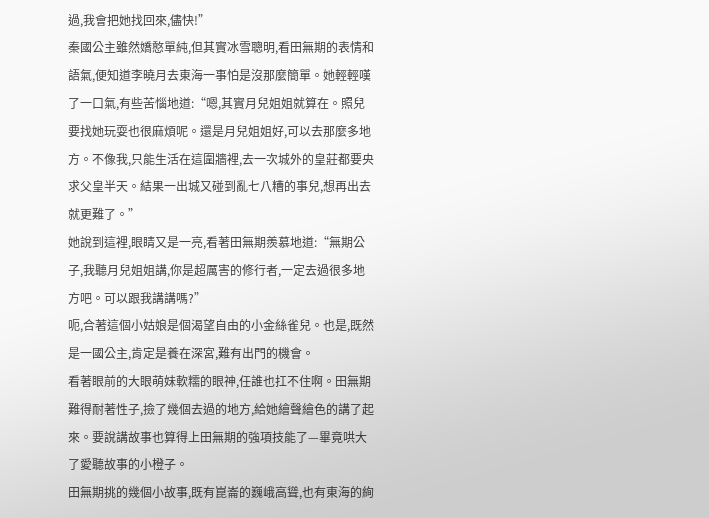過,我會把她找回來,儘快!”
秦國公主雖然嬌憨單純,但其實冰雪聰明,看田無期的表情和語氣,便知道李曉月去東海一事怕是沒那麼簡單。她輕輕嘆了一口氣,有些苦惱地道:“嗯,其實月兒姐姐就算在。照兒要找她玩耍也很麻煩呢。還是月兒姐姐好,可以去那麼多地方。不像我,只能生活在這圍牆裡,去一次城外的皇莊都要央求父皇半天。結果一出城又碰到亂七八糟的事兒,想再出去就更難了。”
她說到這裡,眼睛又是一亮,看著田無期羨慕地道:“無期公子,我聽月兒姐姐講,你是超厲害的修行者,一定去過很多地方吧。可以跟我講講嗎?”
呃,合著這個小姑娘是個渴望自由的小金絲雀兒。也是,既然是一國公主,肯定是養在深宮,難有出門的機會。
看著眼前的大眼萌妹軟糯的眼神,任誰也扛不住啊。田無期難得耐著性子,撿了幾個去過的地方,給她繪聲繪色的講了起來。要說講故事也算得上田無期的強項技能了—畢竟哄大了愛聽故事的小橙子。
田無期挑的幾個小故事,既有崑崙的巍峨高聳,也有東海的絢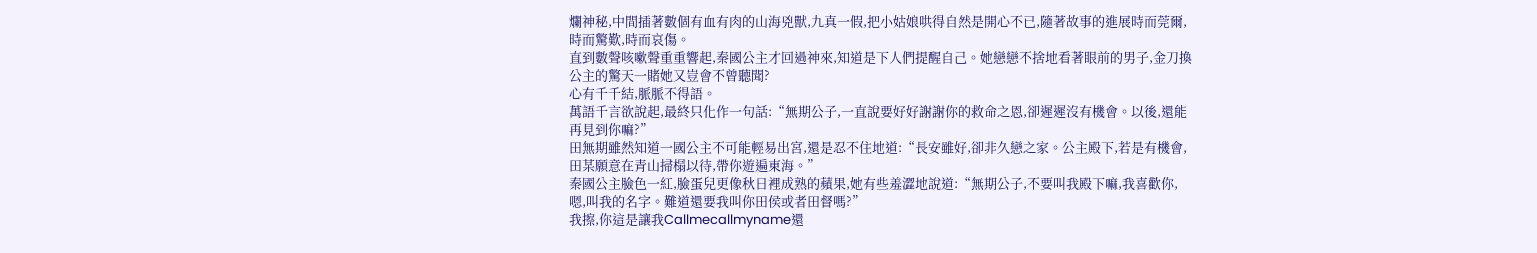爛神秘,中間插著數個有血有肉的山海兇獸,九真一假,把小姑娘哄得自然是開心不已,隨著故事的進展時而莞爾,時而驚歎,時而哀傷。
直到數聲咳嗽聲重重響起,秦國公主才回過神來,知道是下人們提醒自己。她戀戀不捨地看著眼前的男子,金刀換公主的驚天一賭她又豈會不曾聽聞?
心有千千結,脈脈不得語。
萬語千言欲說起,最終只化作一句話:“無期公子,一直說要好好謝謝你的救命之恩,卻遲遲沒有機會。以後,還能再見到你嘛?”
田無期雖然知道一國公主不可能輕易出宮,還是忍不住地道:“長安雖好,卻非久戀之家。公主殿下,若是有機會,田某願意在青山掃榻以待,帶你遊遍東海。”
秦國公主臉色一紅,臉蛋兒更像秋日裡成熟的蘋果,她有些羞澀地說道:“無期公子,不要叫我殿下嘛,我喜歡你,嗯,叫我的名字。難道還要我叫你田侯或者田督嗎?”
我擦,你這是讓我Callmecallmyname還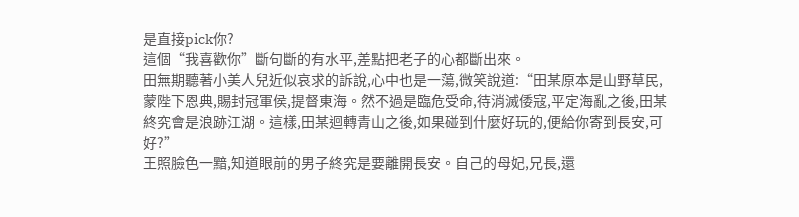是直接pick你?
這個“我喜歡你”斷句斷的有水平,差點把老子的心都斷出來。
田無期聽著小美人兒近似哀求的訴說,心中也是一蕩,微笑說道:“田某原本是山野草民,蒙陛下恩典,賜封冠軍侯,提督東海。然不過是臨危受命,待消滅倭寇,平定海亂之後,田某終究會是浪跡江湖。這樣,田某迴轉青山之後,如果碰到什麼好玩的,便給你寄到長安,可好?”
王照臉色一黯,知道眼前的男子終究是要離開長安。自己的母妃,兄長,還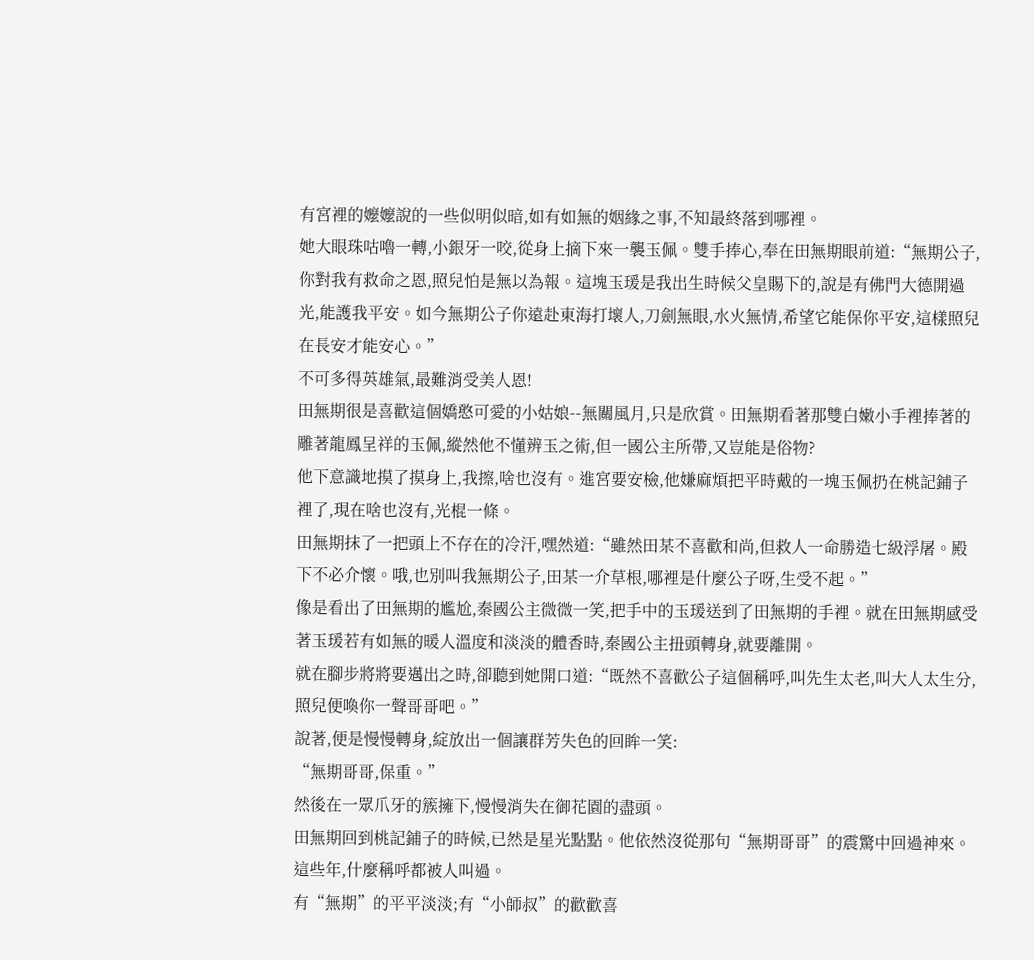有宮裡的嬤嬤說的一些似明似暗,如有如無的姻緣之事,不知最終落到哪裡。
她大眼珠咕嚕一轉,小銀牙一咬,從身上摘下來一襲玉佩。雙手捧心,奉在田無期眼前道:“無期公子,你對我有救命之恩,照兒怕是無以為報。這塊玉瑗是我出生時候父皇賜下的,說是有佛門大德開過光,能護我平安。如今無期公子你遠赴東海打壞人,刀劍無眼,水火無情,希望它能保你平安,這樣照兒在長安才能安心。”
不可多得英雄氣,最難消受美人恩!
田無期很是喜歡這個嬌憨可愛的小姑娘--無關風月,只是欣賞。田無期看著那雙白嫩小手裡捧著的雕著龍鳳呈祥的玉佩,縱然他不懂辨玉之術,但一國公主所帶,又豈能是俗物?
他下意識地摸了摸身上,我擦,啥也沒有。進宮要安檢,他嫌麻煩把平時戴的一塊玉佩扔在桃記鋪子裡了,現在啥也沒有,光棍一條。
田無期抹了一把頭上不存在的冷汗,嘿然道:“雖然田某不喜歡和尚,但救人一命勝造七級浮屠。殿下不必介懷。哦,也別叫我無期公子,田某一介草根,哪裡是什麼公子呀,生受不起。”
像是看出了田無期的尷尬,秦國公主微微一笑,把手中的玉瑗送到了田無期的手裡。就在田無期感受著玉瑗若有如無的暖人溫度和淡淡的體香時,秦國公主扭頭轉身,就要離開。
就在腳步將將要邁出之時,卻聽到她開口道:“既然不喜歡公子這個稱呼,叫先生太老,叫大人太生分,照兒便喚你一聲哥哥吧。”
說著,便是慢慢轉身,綻放出一個讓群芳失色的回眸一笑:
“無期哥哥,保重。”
然後在一眾爪牙的簇擁下,慢慢消失在御花園的盡頭。
田無期回到桃記鋪子的時候,已然是星光點點。他依然沒從那句“無期哥哥”的震驚中回過神來。
這些年,什麼稱呼都被人叫過。
有“無期”的平平淡淡;有“小師叔”的歡歡喜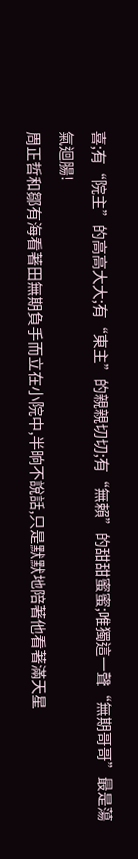喜;有“院主”的高高大大;有“東主”的親親切切;有“無賴”的甜甜蜜蜜;唯獨這一聲“無期哥哥”最是蕩氣迴腸!
周正哲和鄒有海看著田無期負手而立在小院中,半晌不說話,只是默默地陪著他看著滿天星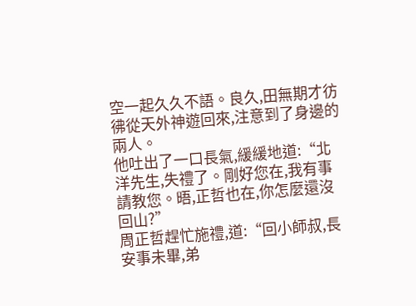空一起久久不語。良久,田無期才彷彿從天外神遊回來,注意到了身邊的兩人。
他吐出了一口長氣,緩緩地道:“北洋先生,失禮了。剛好您在,我有事請教您。晤,正哲也在,你怎麼還沒回山?”
周正哲趕忙施禮,道:“回小師叔,長安事未畢,弟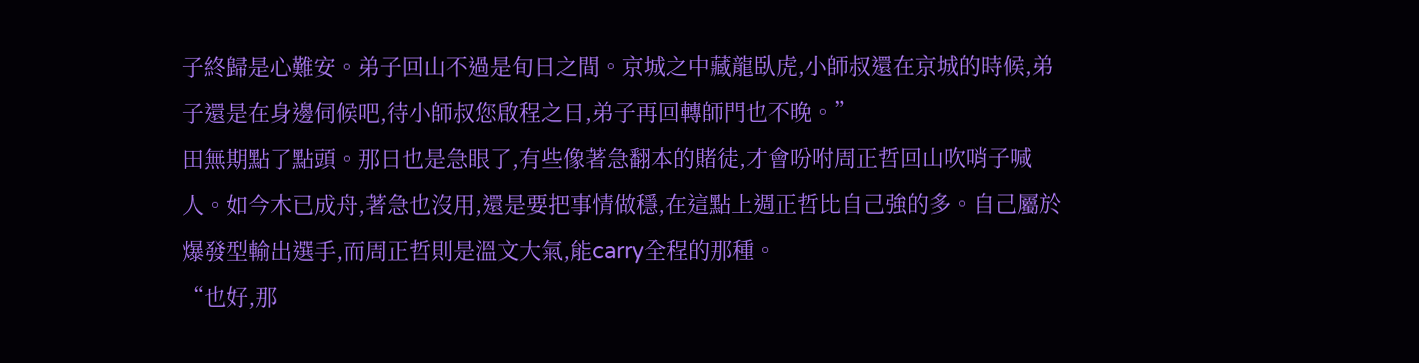子終歸是心難安。弟子回山不過是旬日之間。京城之中藏龍臥虎,小師叔還在京城的時候,弟子還是在身邊伺候吧,待小師叔您啟程之日,弟子再回轉師門也不晚。”
田無期點了點頭。那日也是急眼了,有些像著急翻本的賭徒,才會吩咐周正哲回山吹哨子喊人。如今木已成舟,著急也沒用,還是要把事情做穩,在這點上週正哲比自己強的多。自己屬於爆發型輸出選手,而周正哲則是溫文大氣,能carry全程的那種。
“也好,那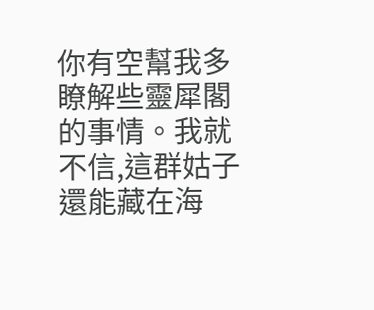你有空幫我多瞭解些靈犀閣的事情。我就不信,這群姑子還能藏在海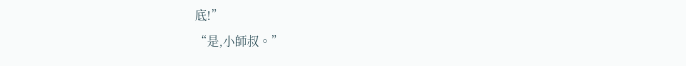底!”
“是,小師叔。”